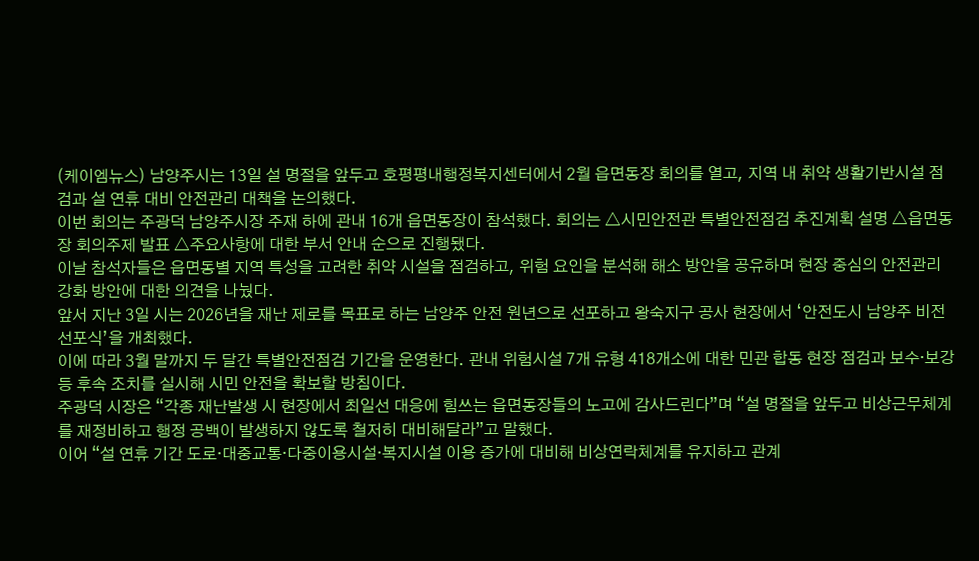(케이엠뉴스) 남양주시는 13일 설 명절을 앞두고 호평평내행정복지센터에서 2월 읍면동장 회의를 열고, 지역 내 취약 생활기반시설 점검과 설 연휴 대비 안전관리 대책을 논의했다.
이번 회의는 주광덕 남양주시장 주재 하에 관내 16개 읍면동장이 참석했다. 회의는 △시민안전관 특별안전점검 추진계획 설명 △읍면동장 회의주제 발표 △주요사항에 대한 부서 안내 순으로 진행됐다.
이날 참석자들은 읍면동별 지역 특성을 고려한 취약 시설을 점검하고, 위험 요인을 분석해 해소 방안을 공유하며 현장 중심의 안전관리 강화 방안에 대한 의견을 나눴다.
앞서 지난 3일 시는 2026년을 재난 제로를 목표로 하는 남양주 안전 원년으로 선포하고 왕숙지구 공사 현장에서 ‘안전도시 남양주 비전선포식’을 개최했다.
이에 따라 3월 말까지 두 달간 특별안전점검 기간을 운영한다. 관내 위험시설 7개 유형 418개소에 대한 민관 합동 현장 점검과 보수·보강 등 후속 조치를 실시해 시민 안전을 확보할 방침이다.
주광덕 시장은 “각종 재난발생 시 현장에서 최일선 대응에 힘쓰는 읍면동장들의 노고에 감사드린다”며 “설 명절을 앞두고 비상근무체계를 재정비하고 행정 공백이 발생하지 않도록 철저히 대비해달라”고 말했다.
이어 “설 연휴 기간 도로·대중교통·다중이용시설·복지시설 이용 증가에 대비해 비상연락체계를 유지하고 관계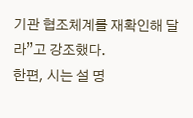기관 협조체계를 재확인해 달라”고 강조했다.
한편, 시는 설 명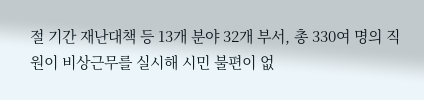절 기간 재난대책 등 13개 분야 32개 부서, 총 330여 명의 직원이 비상근무를 실시해 시민 불편이 없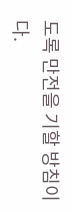도록 만전을 기할 방침이다.